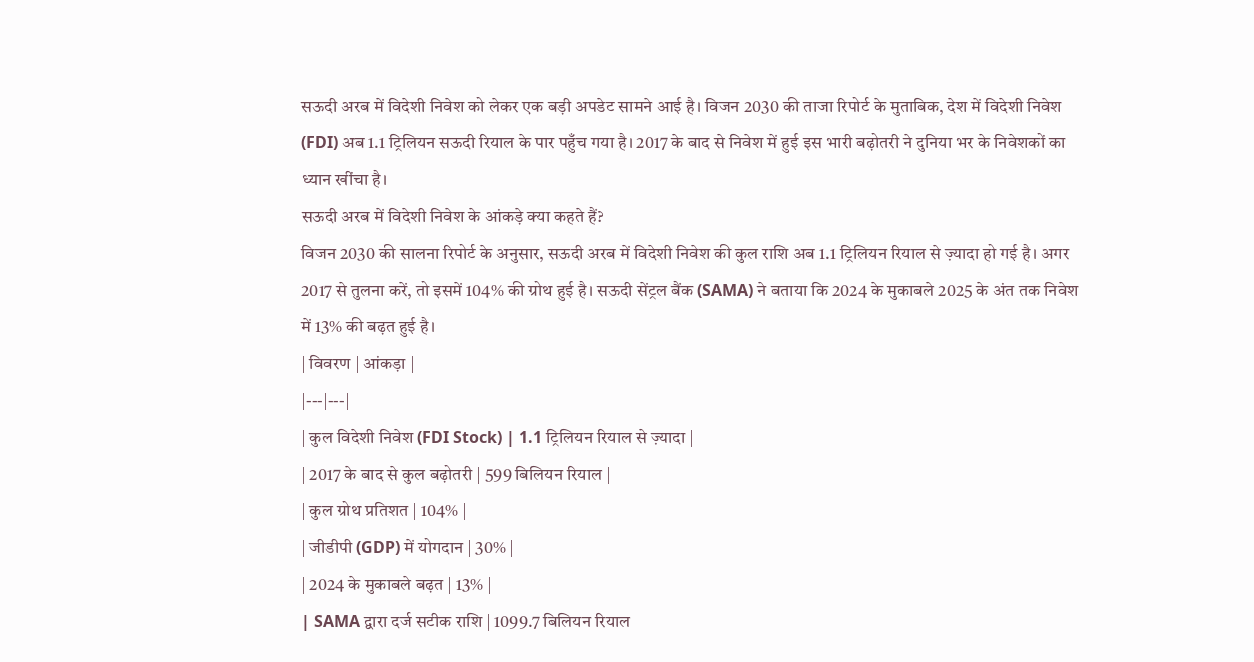सऊदी अरब में विदेशी निवेश को लेकर एक बड़ी अपडेट सामने आई है। विजन 2030 की ताजा रिपोर्ट के मुताबिक, देश में विदेशी निवेश (FDI) अब 1.1 ट्रिलियन सऊदी रियाल के पार पहुँच गया है। 2017 के बाद से निवेश में हुई इस भारी बढ़ोतरी ने दुनिया भर के निवेशकों का ध्यान खींचा है।
सऊदी अरब में विदेशी निवेश के आंकड़े क्या कहते हैं?
विजन 2030 की सालना रिपोर्ट के अनुसार, सऊदी अरब में विदेशी निवेश की कुल राशि अब 1.1 ट्रिलियन रियाल से ज़्यादा हो गई है। अगर 2017 से तुलना करें, तो इसमें 104% की ग्रोथ हुई है। सऊदी सेंट्रल बैंक (SAMA) ने बताया कि 2024 के मुकाबले 2025 के अंत तक निवेश में 13% की बढ़त हुई है।
| विवरण | आंकड़ा |
|---|---|
| कुल विदेशी निवेश (FDI Stock) | 1.1 ट्रिलियन रियाल से ज़्यादा |
| 2017 के बाद से कुल बढ़ोतरी | 599 बिलियन रियाल |
| कुल ग्रोथ प्रतिशत | 104% |
| जीडीपी (GDP) में योगदान | 30% |
| 2024 के मुकाबले बढ़त | 13% |
| SAMA द्वारा दर्ज सटीक राशि | 1099.7 बिलियन रियाल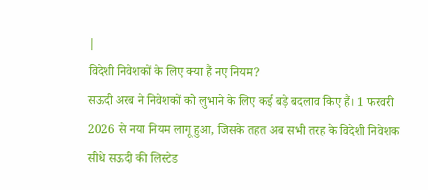|
विदेशी निवेशकों के लिए क्या हैं नए नियम?
सऊदी अरब ने निवेशकों को लुभाने के लिए कई बड़े बदलाव किए हैं। 1 फरवरी 2026 से नया नियम लागू हुआ, जिसके तहत अब सभी तरह के विदेशी निवेशक सीधे सऊदी की लिस्टेड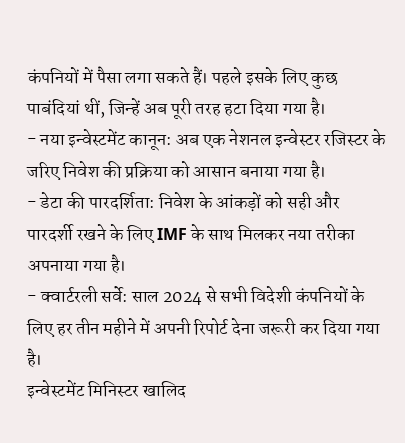कंपनियों में पैसा लगा सकते हैं। पहले इसके लिए कुछ पाबंदियां थीं, जिन्हें अब पूरी तरह हटा दिया गया है।
- नया इन्वेस्टमेंट कानून: अब एक नेशनल इन्वेस्टर रजिस्टर के जरिए निवेश की प्रक्रिया को आसान बनाया गया है।
- डेटा की पारदर्शिता: निवेश के आंकड़ों को सही और पारदर्शी रखने के लिए IMF के साथ मिलकर नया तरीका अपनाया गया है।
- क्वार्टरली सर्वे: साल 2024 से सभी विदेशी कंपनियों के लिए हर तीन महीने में अपनी रिपोर्ट देना जरूरी कर दिया गया है।
इन्वेस्टमेंट मिनिस्टर खालिद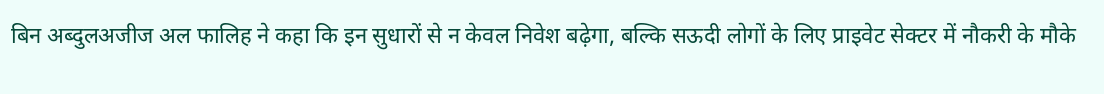बिन अब्दुलअजीज अल फालिह ने कहा कि इन सुधारों से न केवल निवेश बढ़ेगा, बल्कि सऊदी लोगों के लिए प्राइवेट सेक्टर में नौकरी के मौके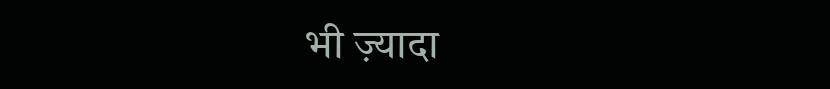भी ज़्यादा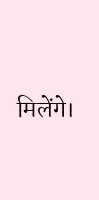मिलेंगे।